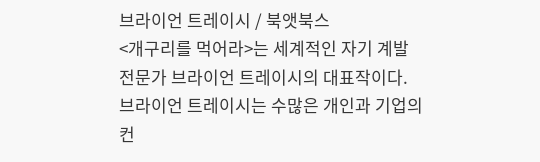브라이언 트레이시 / 북앳북스
<개구리를 먹어라>는 세계적인 자기 계발 전문가 브라이언 트레이시의 대표작이다. 브라이언 트레이시는 수많은 개인과 기업의 컨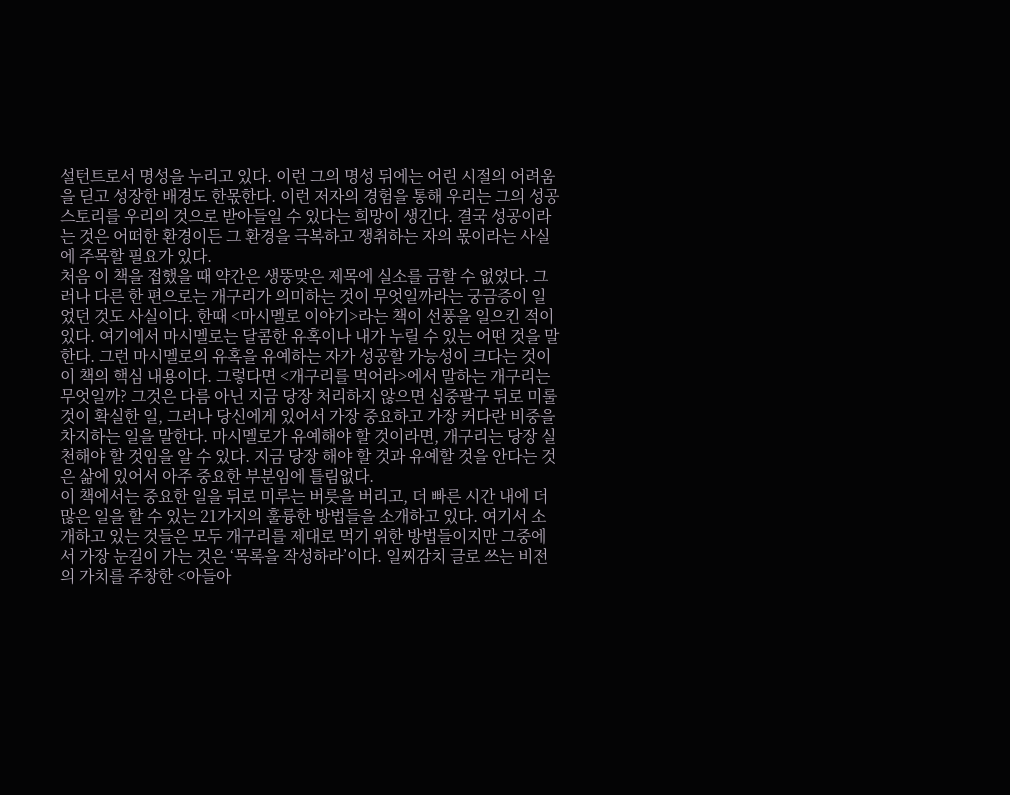설턴트로서 명성을 누리고 있다. 이런 그의 명성 뒤에는 어린 시절의 어려움을 딛고 성장한 배경도 한몫한다. 이런 저자의 경험을 통해 우리는 그의 성공스토리를 우리의 것으로 받아들일 수 있다는 희망이 생긴다. 결국 성공이라는 것은 어떠한 환경이든 그 환경을 극복하고 쟁취하는 자의 몫이라는 사실에 주목할 필요가 있다.
처음 이 책을 접했을 때 약간은 생뚱맞은 제목에 실소를 금할 수 없었다. 그러나 다른 한 편으로는 개구리가 의미하는 것이 무엇일까라는 궁금증이 일었던 것도 사실이다. 한때 <마시멜로 이야기>라는 책이 선풍을 일으킨 적이 있다. 여기에서 마시멜로는 달콤한 유혹이나 내가 누릴 수 있는 어떤 것을 말한다. 그런 마시멜로의 유혹을 유예하는 자가 성공할 가능성이 크다는 것이 이 책의 핵심 내용이다. 그렇다면 <개구리를 먹어라>에서 말하는 개구리는 무엇일까? 그것은 다름 아닌 지금 당장 처리하지 않으면 십중팔구 뒤로 미룰 것이 확실한 일, 그러나 당신에게 있어서 가장 중요하고 가장 커다란 비중을 차지하는 일을 말한다. 마시멜로가 유예해야 할 것이라면, 개구리는 당장 실천해야 할 것임을 알 수 있다. 지금 당장 해야 할 것과 유예할 것을 안다는 것은 삶에 있어서 아주 중요한 부분임에 틀림없다.
이 책에서는 중요한 일을 뒤로 미루는 버릇을 버리고, 더 빠른 시간 내에 더 많은 일을 할 수 있는 21가지의 훌륭한 방법들을 소개하고 있다. 여기서 소개하고 있는 것들은 모두 개구리를 제대로 먹기 위한 방법들이지만 그중에서 가장 눈길이 가는 것은 ‘목록을 작성하라’이다. 일찌감치 글로 쓰는 비전의 가치를 주창한 <아들아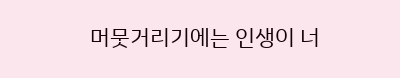머뭇거리기에는 인생이 너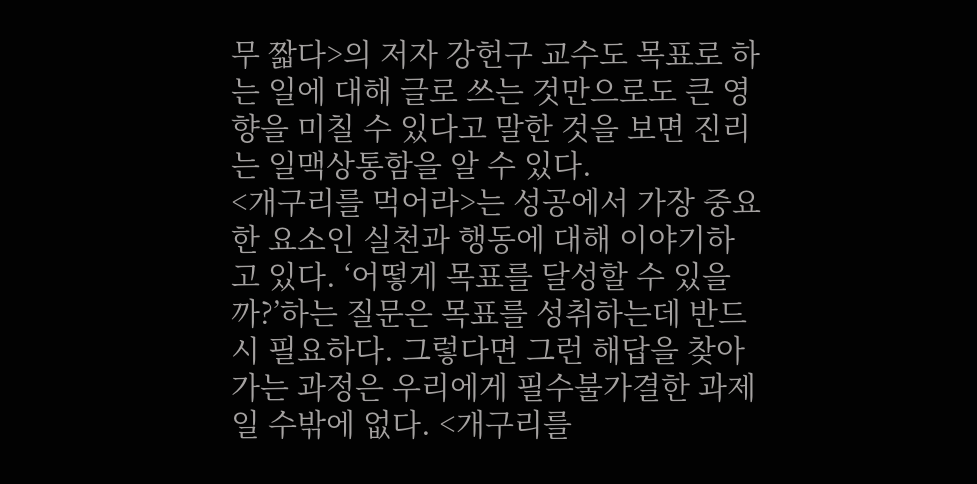무 짧다>의 저자 강헌구 교수도 목표로 하는 일에 대해 글로 쓰는 것만으로도 큰 영향을 미칠 수 있다고 말한 것을 보면 진리는 일맥상통함을 알 수 있다.
<개구리를 먹어라>는 성공에서 가장 중요한 요소인 실천과 행동에 대해 이야기하고 있다. ‘어떻게 목표를 달성할 수 있을까?’하는 질문은 목표를 성취하는데 반드시 필요하다. 그렇다면 그런 해답을 찾아가는 과정은 우리에게 필수불가결한 과제일 수밖에 없다. <개구리를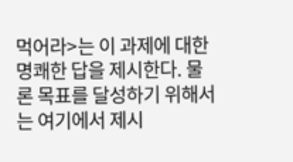먹어라>는 이 과제에 대한 명쾌한 답을 제시한다. 물론 목표를 달성하기 위해서는 여기에서 제시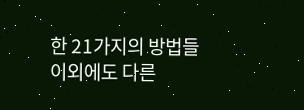한 21가지의 방법들 이외에도 다른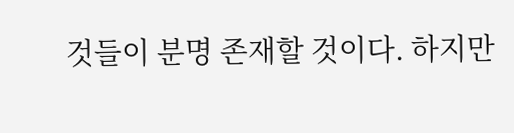것들이 분명 존재할 것이다. 하지만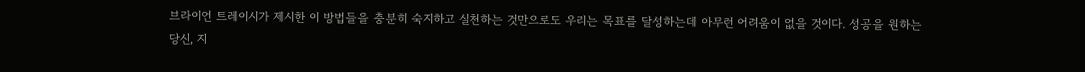브라이언 트레이시가 제시한 이 방법들을 충분히 숙지하고 실천하는 것만으로도 우리는 목표를 달성하는데 아무런 어려움이 없을 것이다. 성공을 원하는 당신, 지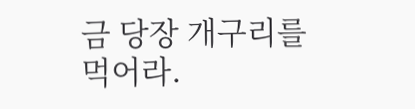금 당장 개구리를 먹어라.